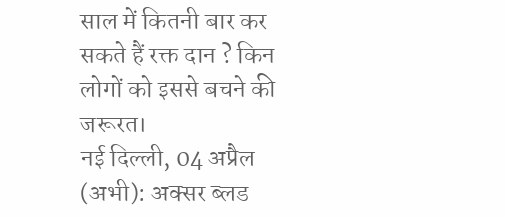साल में कितनी बार कर सकते हैं रक्त दान ? किन लोगों को इससे बचने की जरूरत।
नई दिल्ली, 04 अप्रैल (अभी): अक्सर ब्लड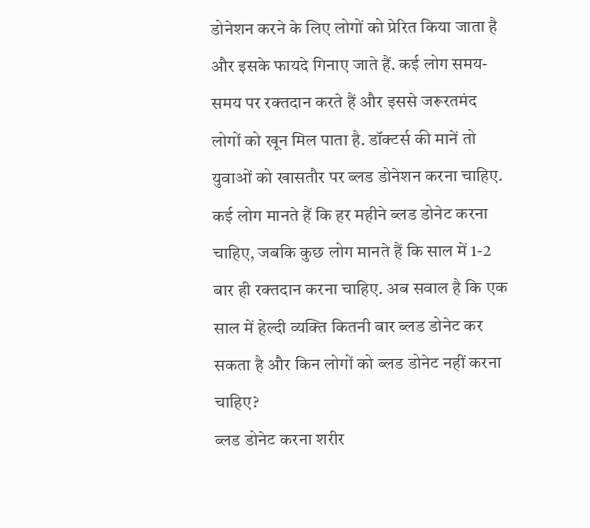डोनेशन करने के लिए लोगों को प्रेरित किया जाता है और इसके फायदे गिनाए जाते हैं. कई लोग समय-समय पर रक्तदान करते हैं और इससे जरूरतमंद लोगों को खून मिल पाता है. डॉक्टर्स की मानें तो युवाओं को खासतौर पर ब्लड डोनेशन करना चाहिए. कई लोग मानते हैं कि हर महीने ब्लड डोनेट करना चाहिए, जबकि कुछ लोग मानते हैं कि साल में 1-2 बार ही रक्तदान करना चाहिए. अब सवाल है कि एक साल में हेल्दी व्यक्ति कितनी बार ब्लड डोनेट कर सकता है और किन लोगों को ब्लड डोनेट नहीं करना चाहिए?
ब्लड डोनेट करना शरीर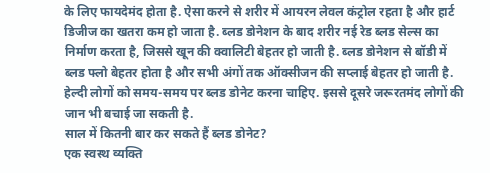के लिए फायदेमंद होता है. ऐसा करने से शरीर में आयरन लेवल कंट्रोल रहता है और हार्ट डिजीज का खतरा कम हो जाता है. ब्लड डोनेशन के बाद शरीर नई रेड ब्लड सेल्स का निर्माण करता है, जिससे खून की क्वालिटी बेहतर हो जाती है. ब्लड डोनेशन से बॉडी में ब्लड फ्लो बेहतर होता है और सभी अंगों तक ऑक्सीजन की सप्लाई बेहतर हो जाती है. हेल्दी लोगों को समय-समय पर ब्लड डोनेट करना चाहिए. इससे दूसरे जरूरतमंद लोगों की जान भी बचाई जा सकती है.
साल में कितनी बार कर सकते हैं ब्लड डोनेट?
एक स्वस्थ व्यक्ति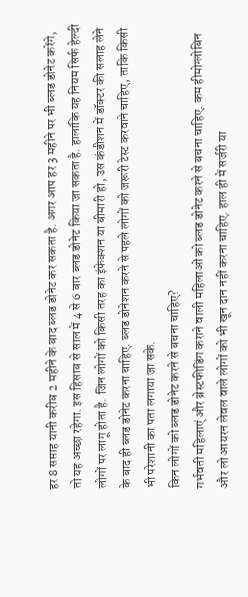हर 8 सप्ताह यानी करीब 2 महीने के बाद ब्लड डोनेट कर सकता है. अगर आप हर 3 महीने पर भी ब्लड डोनेट करेंगे, तो यह अच्छा रहेगा. इस हिसाब से साल में 4 से 6 बार ब्लड डोनेट किया जा सकता है. हालांकि यह नियम सिर्फ हेल्दी लोगों पर लागू होता है. जिन लोगों को किसी तरह का इंफेक्शन या बीमारी हो, उस कंडीशन में डॉक्टर की सलाह लेने के बाद ही ब्लड डोनेट करना चाहिए. ब्लड डोनेशन करने से पहले लोगों को जरूरी टेस्ट करवाने चाहिए, ताकि किसी भी परेशानी का पता लगाया जा सके.
किन लोगों को ब्लड डोनेट करने से बचना चाहिए?
गर्भवती महिलाएं और ब्रेस्टफीडिंग कराने वाली महिलाओं को ब्लड डोनेट करने से बचना चाहिए. कम हीमोग्लोबिन और लो आयरन लेवल वाले लोगों को भी खून दान नहीं करना चाहिए. हाल ही में सर्जरी या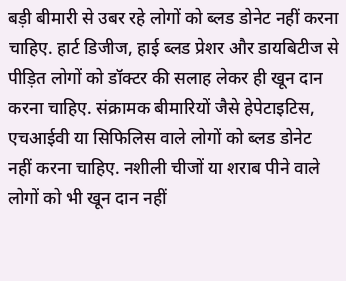बड़ी बीमारी से उबर रहे लोगों को ब्लड डोनेट नहीं करना चाहिए. हार्ट डिजीज, हाई ब्लड प्रेशर और डायबिटीज से पीड़ित लोगों को डॉक्टर की सलाह लेकर ही खून दान करना चाहिए. संक्रामक बीमारियों जैसे हेपेटाइटिस, एचआईवी या सिफिलिस वाले लोगों को ब्लड डोनेट नहीं करना चाहिए. नशीली चीजों या शराब पीने वाले लोगों को भी खून दान नहीं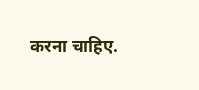करना चाहिए.